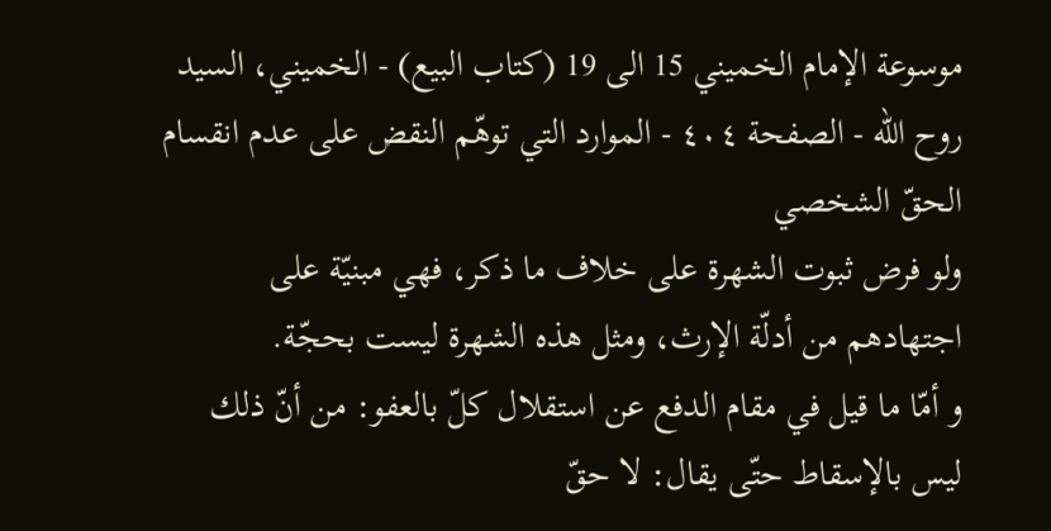موسوعة الإمام الخميني 15 الى 19 (كتاب البيع) - الخميني، السيد روح الله - الصفحة ٤٠٤ - الموارد التي توهّم النقض على عدم انقسام الحقّ الشخصي
ولو فرض ثبوت الشهرة على خلاف ما ذكر، فهي مبنيّة على اجتهادهم من أدلّة الإرث، ومثل هذه الشهرة ليست بحجّة.
و أمّا ما قيل في مقام الدفع عن استقلال كلّ بالعفو: من أنّ ذلك ليس بالإسقاط حتّى يقال: لا حقّ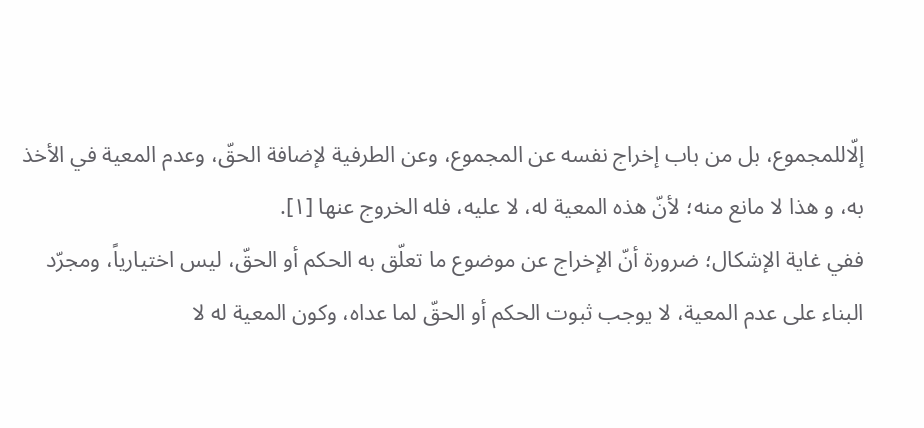إلّاللمجموع، بل من باب إخراج نفسه عن المجموع، وعن الطرفية لإضافة الحقّ، وعدم المعية في الأخذ به، و هذا لا مانع منه؛ لأنّ هذه المعية له، لا عليه، فله الخروج عنها [١].
ففي غاية الإشكال؛ ضرورة أنّ الإخراج عن موضوع ما تعلّق به الحكم أو الحقّ، ليس اختيارياً، ومجرّد البناء على عدم المعية، لا يوجب ثبوت الحكم أو الحقّ لما عداه، وكون المعية له لا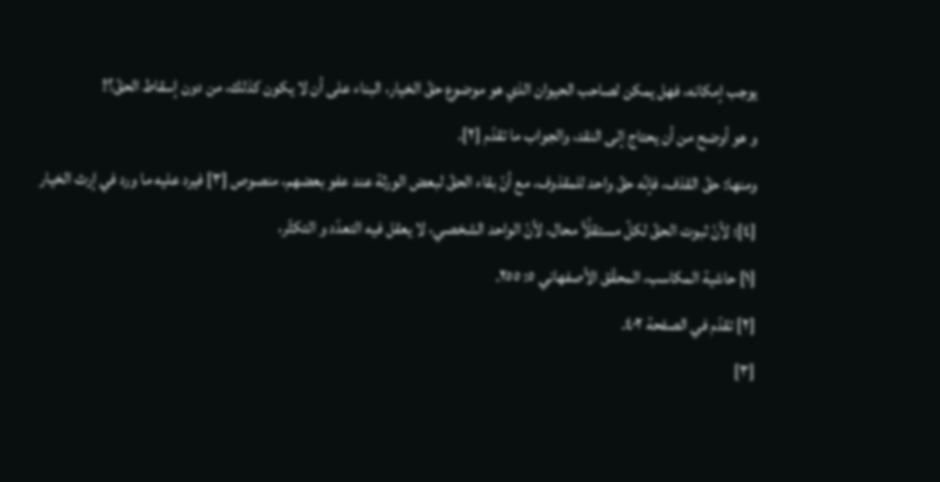يوجب إمكانه، فهل يمكن لصاحب الحيوان الذي هو موضوع حقّ الخيار، البناء على أن لا يكون كذلك، من دون إسقاط الحقّ؟!
و هو أوضح من أن يحتاج إلى النقد، والجواب ما تقدّم [٢].
ومنها: حقّ القذف، فإنّه حقّ واحد للمقذوف، مع أنّ بقاء الحقّ لبعض الورثة عند عفو بعضهم، منصوص [٣] فيرد عليه ما ورد في إرث الخيار [٤]؛ لأنّ ثبوت الحقّ لكلّ مستقلًاّ محال، لأنّ الواحد الشخصي، لا يعقل فيه التعدّد و التكثّر،
[١] حاشية المكاسب، المحقّق الأصفهاني ٥: ٢٥٥.
[٢] تقدّم في الصفحة ٤٠٢.
[٣]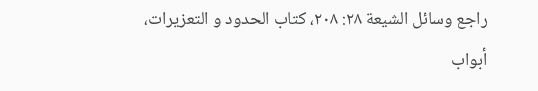راجع وسائل الشيعة ٢٨: ٢٠٨، كتاب الحدود و التعزيرات، أبواب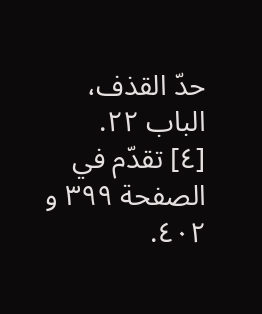حدّ القذف، الباب ٢٢.
[٤] تقدّم في الصفحة ٣٩٩ و ٤٠٢.